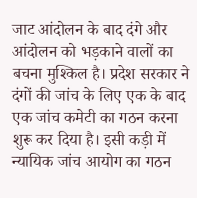जाट आंदोलन के बाद दंगे और आंदोलन को भड़काने वालों का बचना मुश्किल है। प्रदेश सरकार ने दंगों की जांच के लिए एक के बाद एक जांच कमेटी का गठन करना शुरू कर दिया है। इसी कड़ी में न्यायिक जांच आयोग का गठन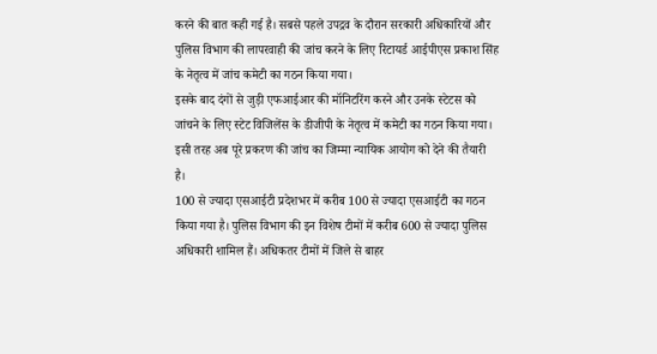करने की बात कही गई है। सबसे पहले उपद्रव के दौरान सरकारी अधिकारियों और पुलिस विभाग की लापरवाही की जांच करने के लिए रिटायर्ड आईपीएस प्रकाश सिंह के नेतृत्व में जांच कमेटी का गठन किया गया।
इसके बाद दंगों से जुड़ी एफआईआर की मॉनिटरिंग करने और उनके स्टेटस को जांचने के लिए स्टेट विजिलेंस के डीजीपी के नेतृत्व में कमेटी का गठन किया गया। इसी तरह अब पूरे प्रकरण की जांच का जिम्मा न्यायिक आयोग को देने की तैयारी है।
100 से ज्यादा एसआईटी प्रदेशभर में करीब 100 से ज्यादा एसआईटी का गठन किया गया है। पुलिस विभाग की इन विशेष टीमों में करीब 600 से ज्यादा पुलिस अधिकारी शामिल हैं। अधिकतर टीमों में जिले से बाहर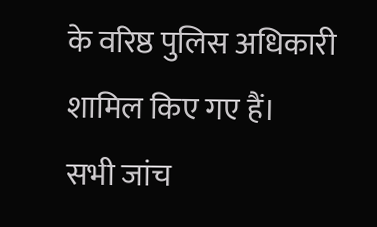के वरिष्ठ पुलिस अधिकारी शामिल किए गए हैं।
सभी जांच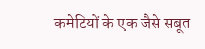कमेटियों के एक जैसे सबूत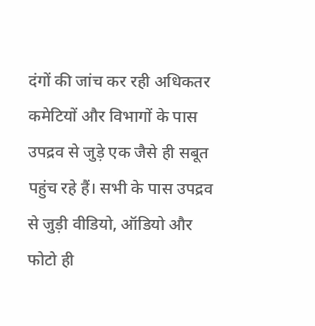दंगों की जांच कर रही अधिकतर कमेटियों और विभागों के पास उपद्रव से जुड़े एक जैसे ही सबूत पहुंच रहे हैं। सभी के पास उपद्रव से जुड़ी वीडियो, ऑडियो और फोटो ही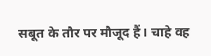सबूत के तौर पर मौजूद हैं। चाहे वह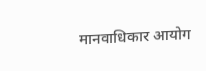मानवाधिकार आयोग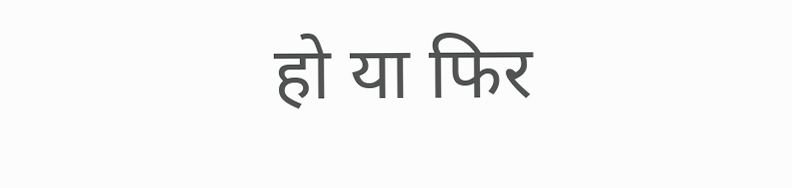हो या फिर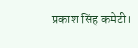प्रकाश सिंह कमेटी।